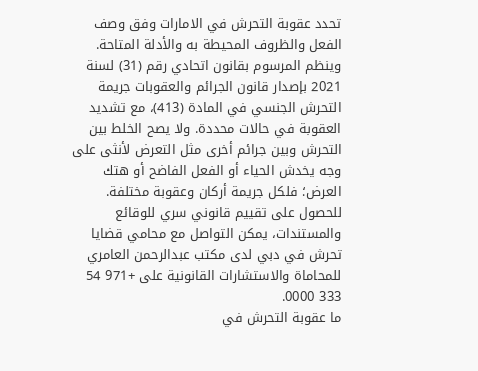تحدد عقوبة التحرش في الامارات وفق وصف الفعل والظروف المحيطة به والأدلة المتاحة. وينظم المرسوم بقانون اتحادي رقم (31) لسنة 2021 بإصدار قانون الجرائم والعقوبات جريمة التحرش الجنسي في المادة (413)، مع تشديد العقوبة في حالات محددة. ولا يصح الخلط بين التحرش وبين جرائم أخرى مثل التعرض لأنثى على وجه يخدش الحياء أو الفعل الفاضح أو هتك العرض؛ فلكل جريمة أركان وعقوبة مختلفة.
للحصول على تقييم قانوني سري للوقائع والمستندات، يمكن التواصل مع محامي قضايا تحرش في دبي لدى مكتب عبدالرحمن العامري للمحاماة والاستشارات القانونية على +971 54 333 0000.
ما عقوبة التحرش في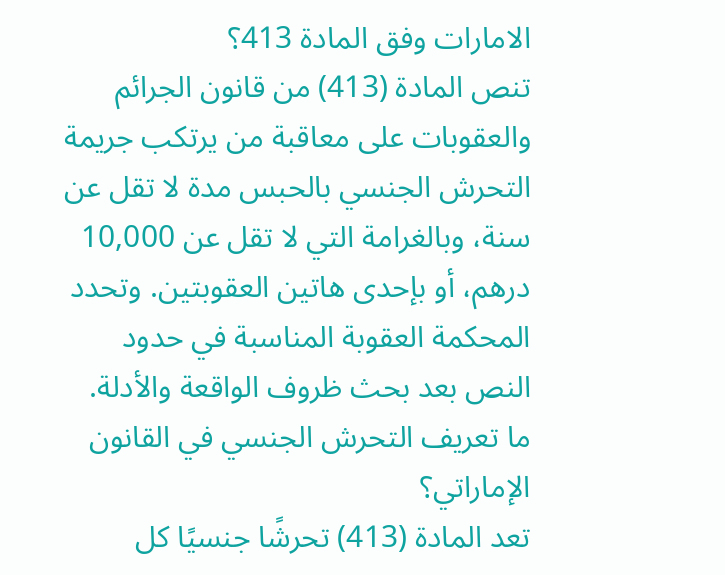الامارات وفق المادة 413؟
تنص المادة (413) من قانون الجرائم والعقوبات على معاقبة من يرتكب جريمة التحرش الجنسي بالحبس مدة لا تقل عن سنة، وبالغرامة التي لا تقل عن 10,000 درهم، أو بإحدى هاتين العقوبتين. وتحدد المحكمة العقوبة المناسبة في حدود النص بعد بحث ظروف الواقعة والأدلة.
ما تعريف التحرش الجنسي في القانون الإماراتي؟
تعد المادة (413) تحرشًا جنسيًا كل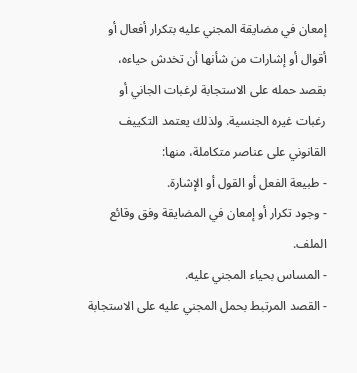إمعان في مضايقة المجني عليه بتكرار أفعال أو أقوال أو إشارات من شأنها أن تخدش حياءه، بقصد حمله على الاستجابة لرغبات الجاني أو رغبات غيره الجنسية. ولذلك يعتمد التكييف القانوني على عناصر متكاملة، منها:
- طبيعة الفعل أو القول أو الإشارة.
- وجود تكرار أو إمعان في المضايقة وفق وقائع الملف.
- المساس بحياء المجني عليه.
- القصد المرتبط بحمل المجني عليه على الاستجابة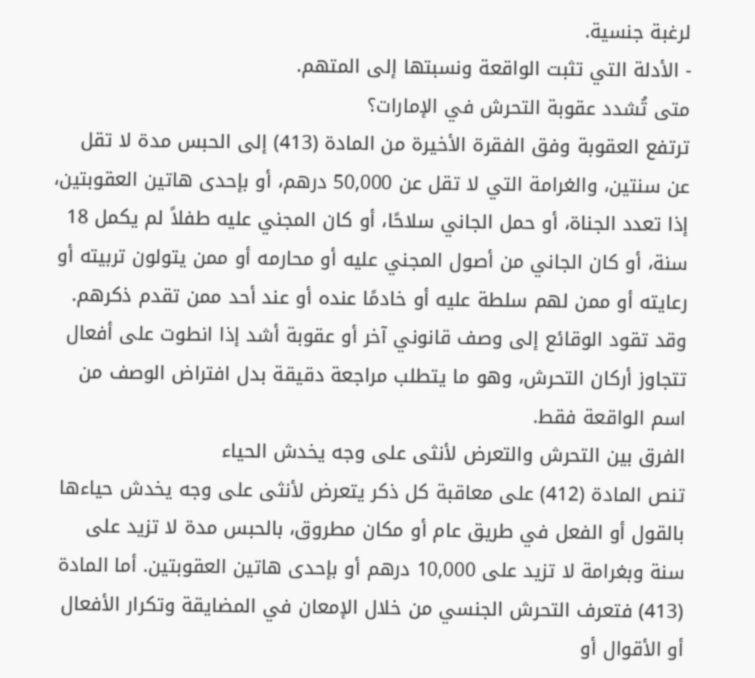لرغبة جنسية.
- الأدلة التي تثبت الواقعة ونسبتها إلى المتهم.
متى تُشدد عقوبة التحرش في الإمارات؟
ترتفع العقوبة وفق الفقرة الأخيرة من المادة (413) إلى الحبس مدة لا تقل عن سنتين، والغرامة التي لا تقل عن 50,000 درهم، أو بإحدى هاتين العقوبتين، إذا تعدد الجناة، أو حمل الجاني سلاحًا، أو كان المجني عليه طفلاً لم يكمل 18 سنة، أو كان الجاني من أصول المجني عليه أو محارمه أو ممن يتولون تربيته أو رعايته أو ممن لهم سلطة عليه أو خادمًا عنده أو عند أحد ممن تقدم ذكرهم.
وقد تقود الوقائع إلى وصف قانوني آخر أو عقوبة أشد إذا انطوت على أفعال تتجاوز أركان التحرش، وهو ما يتطلب مراجعة دقيقة بدل افتراض الوصف من اسم الواقعة فقط.
الفرق بين التحرش والتعرض لأنثى على وجه يخدش الحياء
تنص المادة (412) على معاقبة كل ذكر يتعرض لأنثى على وجه يخدش حياءها بالقول أو الفعل في طريق عام أو مكان مطروق، بالحبس مدة لا تزيد على سنة وبغرامة لا تزيد على 10,000 درهم أو بإحدى هاتين العقوبتين. أما المادة (413) فتعرف التحرش الجنسي من خلال الإمعان في المضايقة وتكرار الأفعال أو الأقوال أو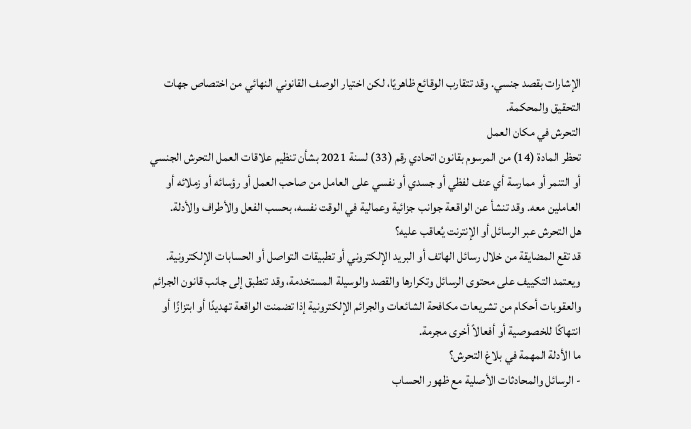الإشارات بقصد جنسي. وقد تتقارب الوقائع ظاهريًا، لكن اختيار الوصف القانوني النهائي من اختصاص جهات التحقيق والمحكمة.
التحرش في مكان العمل
تحظر المادة (14) من المرسوم بقانون اتحادي رقم (33) لسنة 2021 بشأن تنظيم علاقات العمل التحرش الجنسي أو التنمر أو ممارسة أي عنف لفظي أو جسدي أو نفسي على العامل من صاحب العمل أو رؤسائه أو زملائه أو العاملين معه. وقد تنشأ عن الواقعة جوانب جزائية وعمالية في الوقت نفسه، بحسب الفعل والأطراف والأدلة.
هل التحرش عبر الرسائل أو الإنترنت يُعاقب عليه؟
قد تقع المضايقة من خلال رسائل الهاتف أو البريد الإلكتروني أو تطبيقات التواصل أو الحسابات الإلكترونية. ويعتمد التكييف على محتوى الرسائل وتكرارها والقصد والوسيلة المستخدمة، وقد تنطبق إلى جانب قانون الجرائم والعقوبات أحكام من تشريعات مكافحة الشائعات والجرائم الإلكترونية إذا تضمنت الواقعة تهديدًا أو ابتزازًا أو انتهاكًا للخصوصية أو أفعالاً أخرى مجرمة.
ما الأدلة المهمة في بلاغ التحرش؟
- الرسائل والمحادثات الأصلية مع ظهور الحساب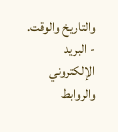والتاريخ والوقت.
- البريد الإلكتروني والروابط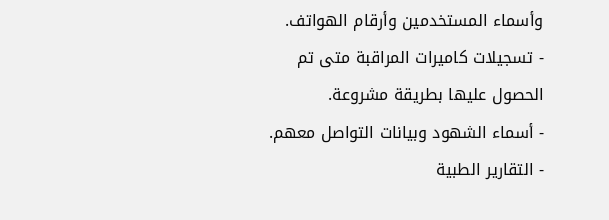وأسماء المستخدمين وأرقام الهواتف.
- تسجيلات كاميرات المراقبة متى تم الحصول عليها بطريقة مشروعة.
- أسماء الشهود وبيانات التواصل معهم.
- التقارير الطبية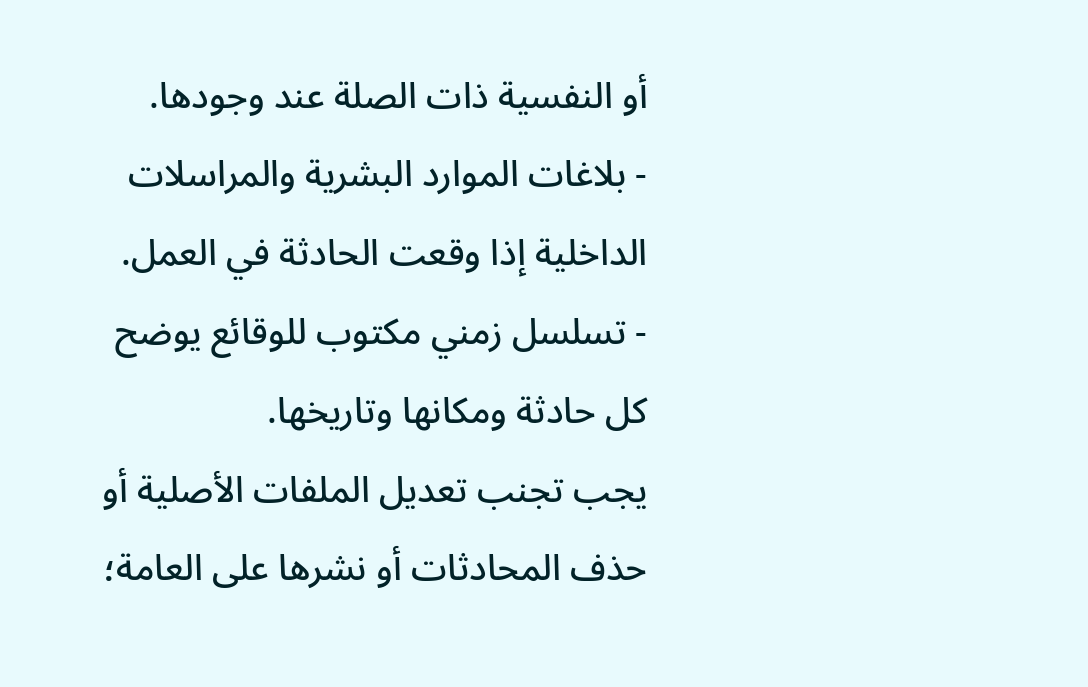أو النفسية ذات الصلة عند وجودها.
- بلاغات الموارد البشرية والمراسلات الداخلية إذا وقعت الحادثة في العمل.
- تسلسل زمني مكتوب للوقائع يوضح كل حادثة ومكانها وتاريخها.
يجب تجنب تعديل الملفات الأصلية أو حذف المحادثات أو نشرها على العامة؛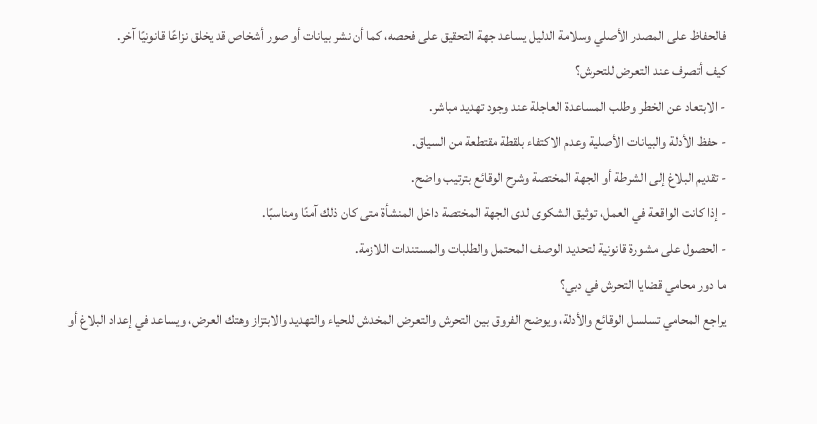فالحفاظ على المصدر الأصلي وسلامة الدليل يساعد جهة التحقيق على فحصه، كما أن نشر بيانات أو صور أشخاص قد يخلق نزاعًا قانونيًا آخر.
كيف أتصرف عند التعرض للتحرش؟
- الابتعاد عن الخطر وطلب المساعدة العاجلة عند وجود تهديد مباشر.
- حفظ الأدلة والبيانات الأصلية وعدم الاكتفاء بلقطة مقتطعة من السياق.
- تقديم البلاغ إلى الشرطة أو الجهة المختصة وشرح الوقائع بترتيب واضح.
- إذا كانت الواقعة في العمل، توثيق الشكوى لدى الجهة المختصة داخل المنشأة متى كان ذلك آمنًا ومناسبًا.
- الحصول على مشورة قانونية لتحديد الوصف المحتمل والطلبات والمستندات اللازمة.
ما دور محامي قضايا التحرش في دبي؟
يراجع المحامي تسلسل الوقائع والأدلة، ويوضح الفروق بين التحرش والتعرض المخدش للحياء والتهديد والابتزاز وهتك العرض، ويساعد في إعداد البلاغ أو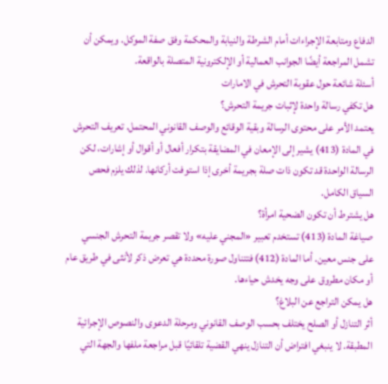الدفاع ومتابعة الإجراءات أمام الشرطة والنيابة والمحكمة وفق صفة الموكل. ويمكن أن تشمل المراجعة أيضًا الجوانب العمالية أو الإلكترونية المتصلة بالواقعة.
أسئلة شائعة حول عقوبة التحرش في الامارات
هل تكفي رسالة واحدة لإثبات جريمة التحرش؟
يعتمد الأمر على محتوى الرسالة وبقية الوقائع والوصف القانوني المحتمل. تعريف التحرش في المادة (413) يشير إلى الإمعان في المضايقة بتكرار أفعال أو أقوال أو إشارات، لكن الرسالة الواحدة قد تكون ذات صلة بجريمة أخرى إذا استوفت أركانها. لذلك يلزم فحص السياق الكامل.
هل يشترط أن تكون الضحية امرأة؟
صياغة المادة (413) تستخدم تعبير «المجني عليه» ولا تقصر جريمة التحرش الجنسي على جنس معين. أما المادة (412) فتتناول صورة محددة هي تعرض ذكر لأنثى في طريق عام أو مكان مطروق على وجه يخدش حياءها.
هل يمكن التراجع عن البلاغ؟
أثر التنازل أو الصلح يختلف بحسب الوصف القانوني ومرحلة الدعوى والنصوص الإجرائية المطبقة. لا ينبغي افتراض أن التنازل ينهي القضية تلقائيًا قبل مراجعة ملفها والجهة التي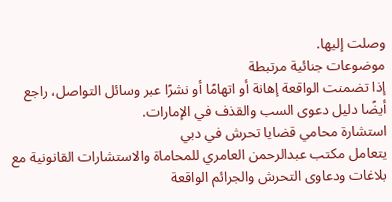وصلت إليها.
موضوعات جنائية مرتبطة
إذا تضمنت الواقعة إهانة أو اتهامًا أو نشرًا عبر وسائل التواصل، راجع أيضًا دليل دعوى السب والقذف في الإمارات.
استشارة محامي قضايا تحرش في دبي
يتعامل مكتب عبدالرحمن العامري للمحاماة والاستشارات القانونية مع بلاغات ودعاوى التحرش والجرائم الواقعة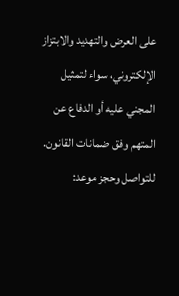على العرض والتهديد والابتزاز الإلكتروني، سواء لتمثيل المجني عليه أو الدفاع عن المتهم وفق ضمانات القانون. للتواصل وحجز موعد: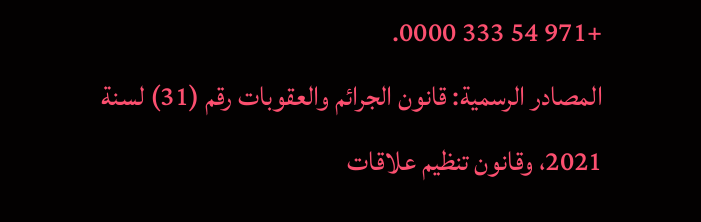+971 54 333 0000.
المصادر الرسمية: قانون الجرائم والعقوبات رقم (31) لسنة 2021، وقانون تنظيم علاقات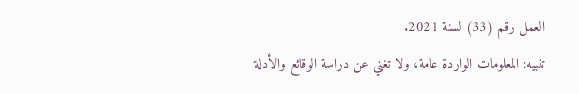العمل رقم (33) لسنة 2021.
تنبيه: المعلومات الواردة عامة، ولا تغني عن دراسة الوقائع والأدلة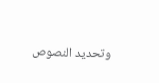وتحديد النصوص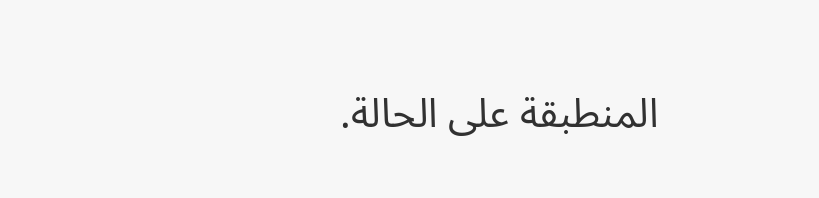المنطبقة على الحالة.